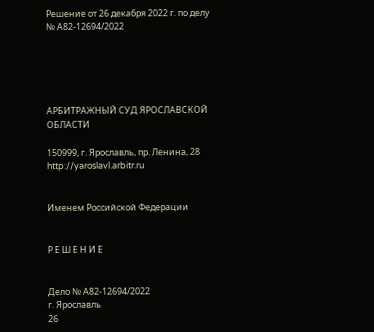Решение от 26 декабря 2022 г. по делу № А82-12694/2022





АРБИТРАЖНЫЙ СУД ЯРОСЛАВСКОЙ ОБЛАСТИ

150999, г. Ярославль, пр. Ленина, 28 http://yaroslavl.arbitr.ru


Именем Российской Федерации


Р Е Ш Е Н И Е


Дело № А82-12694/2022
г. Ярославль
26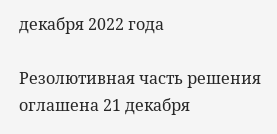декабря 2022 года

Резолютивная часть решения оглашена 21 декабря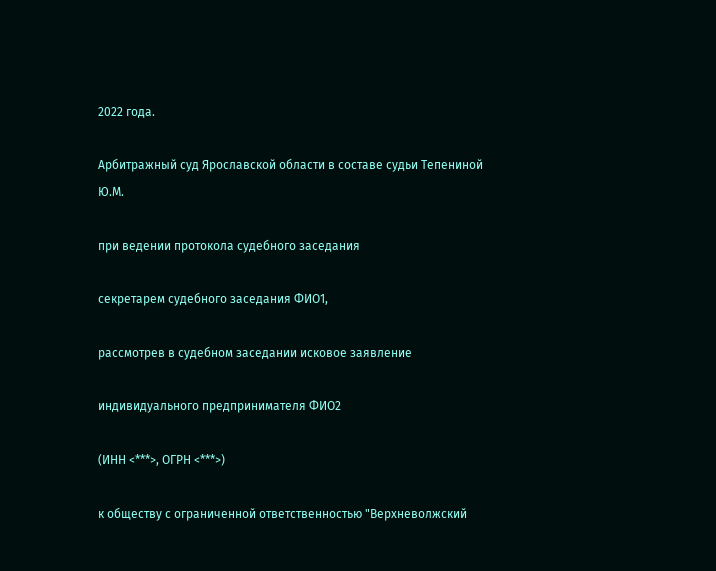2022 года.

Арбитражный суд Ярославской области в составе судьи Тепениной Ю.М.

при ведении протокола судебного заседания

секретарем судебного заседания ФИО1,

рассмотрев в судебном заседании исковое заявление

индивидуального предпринимателя ФИО2

(ИНН <***>, ОГРН <***>)

к обществу с ограниченной ответственностью "Верхневолжский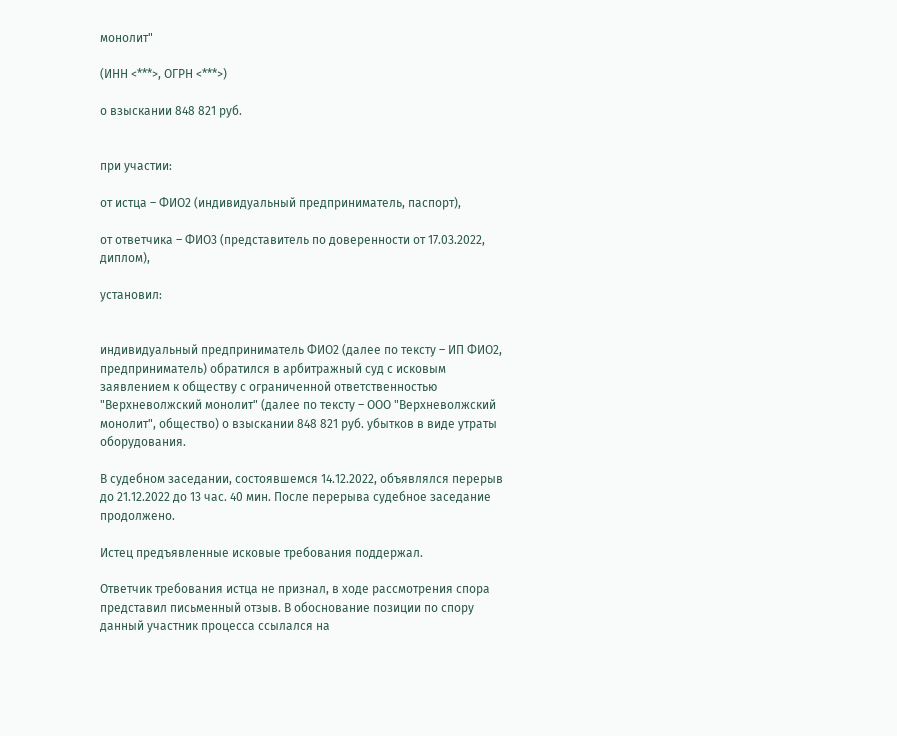монолит"

(ИНН <***>, ОГРН <***>)

о взыскании 848 821 руб.


при участии:

от истца – ФИО2 (индивидуальный предприниматель, паспорт),

от ответчика – ФИО3 (представитель по доверенности от 17.03.2022, диплом),

установил:


индивидуальный предприниматель ФИО2 (далее по тексту – ИП ФИО2, предприниматель) обратился в арбитражный суд с исковым заявлением к обществу с ограниченной ответственностью "Верхневолжский монолит" (далее по тексту – ООО "Верхневолжский монолит", общество) о взыскании 848 821 руб. убытков в виде утраты оборудования.

В судебном заседании, состоявшемся 14.12.2022, объявлялся перерыв до 21.12.2022 до 13 час. 40 мин. После перерыва судебное заседание продолжено.

Истец предъявленные исковые требования поддержал.

Ответчик требования истца не признал, в ходе рассмотрения спора представил письменный отзыв. В обоснование позиции по спору данный участник процесса ссылался на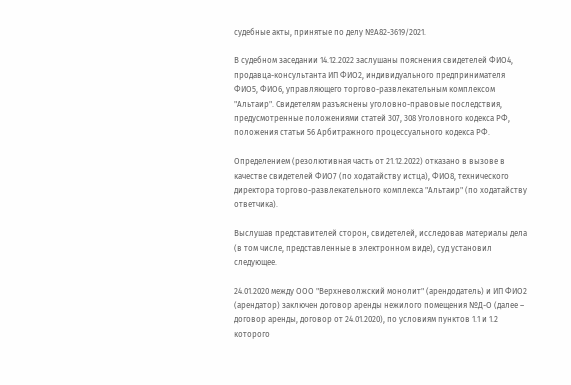судебные акты, принятые по делу №А82-3619/2021.

В судебном заседании 14.12.2022 заслушаны пояснения свидетелей ФИО4, продавца-консультанта ИП ФИО2, индивидуального предпринимателя ФИО5, ФИО6, управляющего торгово-развлекательным комплексом "Альтаир". Свидетелям разъяснены уголовно-правовые последствия, предусмотренные положениями статей 307, 308 Уголовного кодекса РФ, положения статьи 56 Арбитражного процессуального кодекса РФ.

Определением (резолютивная часть от 21.12.2022) отказано в вызове в качестве свидетелей ФИО7 (по ходатайству истца), ФИО8, технического директора торгово-развлекательного комплекса "Альтаир" (по ходатайству ответчика).

Выслушав представителей сторон, свидетелей, исследовав материалы дела (в том числе, представленные в электронном виде), суд установил следующее.

24.01.2020 между ООО "Верхневолжский монолит" (арендодатель) и ИП ФИО2 (арендатор) заключен договор аренды нежилого помещения №Д-О (далее – договор аренды, договор от 24.01.2020), по условиям пунктов 1.1 и 1.2 которого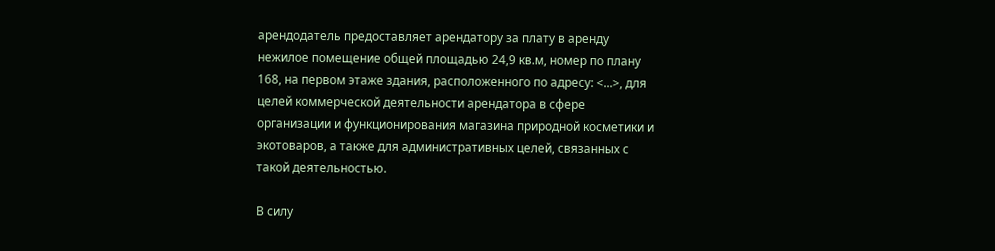арендодатель предоставляет арендатору за плату в аренду нежилое помещение общей площадью 24,9 кв.м, номер по плану 168, на первом этаже здания, расположенного по адресу: <...>, для целей коммерческой деятельности арендатора в сфере организации и функционирования магазина природной косметики и экотоваров, а также для административных целей, связанных с такой деятельностью.

В силу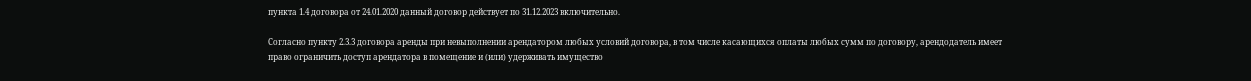пункта 1.4 договора от 24.01.2020 данный договор действует по 31.12.2023 включительно.

Согласно пункту 2.3.3 договора аренды при невыполнении арендатором любых условий договора, в том числе касающихся оплаты любых сумм по договору, арендодатель имеет право ограничить доступ арендатора в помещение и (или) удерживать имущество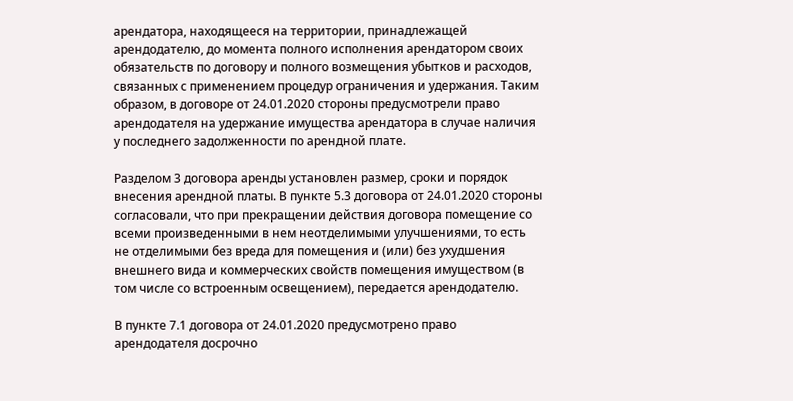арендатора, находящееся на территории, принадлежащей арендодателю, до момента полного исполнения арендатором своих обязательств по договору и полного возмещения убытков и расходов, связанных с применением процедур ограничения и удержания. Таким образом, в договоре от 24.01.2020 стороны предусмотрели право арендодателя на удержание имущества арендатора в случае наличия у последнего задолженности по арендной плате.

Разделом 3 договора аренды установлен размер, сроки и порядок внесения арендной платы. В пункте 5.3 договора от 24.01.2020 стороны согласовали, что при прекращении действия договора помещение со всеми произведенными в нем неотделимыми улучшениями, то есть не отделимыми без вреда для помещения и (или) без ухудшения внешнего вида и коммерческих свойств помещения имуществом (в том числе со встроенным освещением), передается арендодателю.

В пункте 7.1 договора от 24.01.2020 предусмотрено право арендодателя досрочно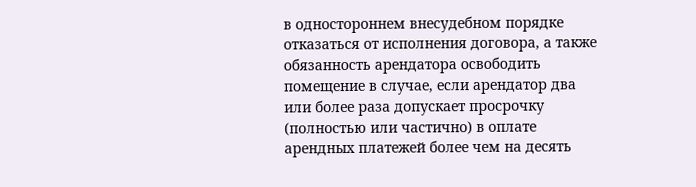в одностороннем внесудебном порядке отказаться от исполнения договора, а также обязанность арендатора освободить помещение в случае, если арендатор два или более раза допускает просрочку (полностью или частично) в оплате арендных платежей более чем на десять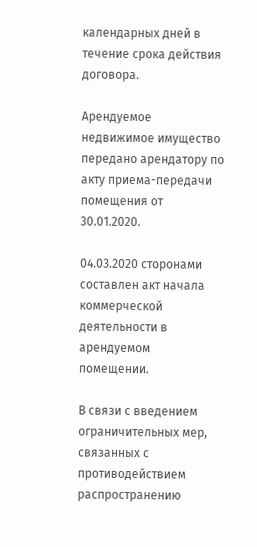календарных дней в течение срока действия договора.

Арендуемое недвижимое имущество передано арендатору по акту приема-передачи помещения от 30.01.2020.

04.03.2020 сторонами составлен акт начала коммерческой деятельности в арендуемом помещении.

В связи с введением ограничительных мер, связанных с противодействием распространению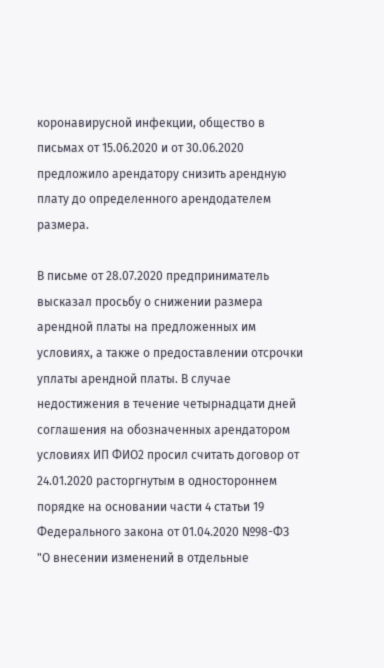коронавирусной инфекции, общество в письмах от 15.06.2020 и от 30.06.2020 предложило арендатору снизить арендную плату до определенного арендодателем размера.

В письме от 28.07.2020 предприниматель высказал просьбу о снижении размера арендной платы на предложенных им условиях, а также о предоставлении отсрочки уплаты арендной платы. В случае недостижения в течение четырнадцати дней соглашения на обозначенных арендатором условиях ИП ФИО2 просил считать договор от 24.01.2020 расторгнутым в одностороннем порядке на основании части 4 статьи 19 Федерального закона от 01.04.2020 №98-ФЗ "О внесении изменений в отдельные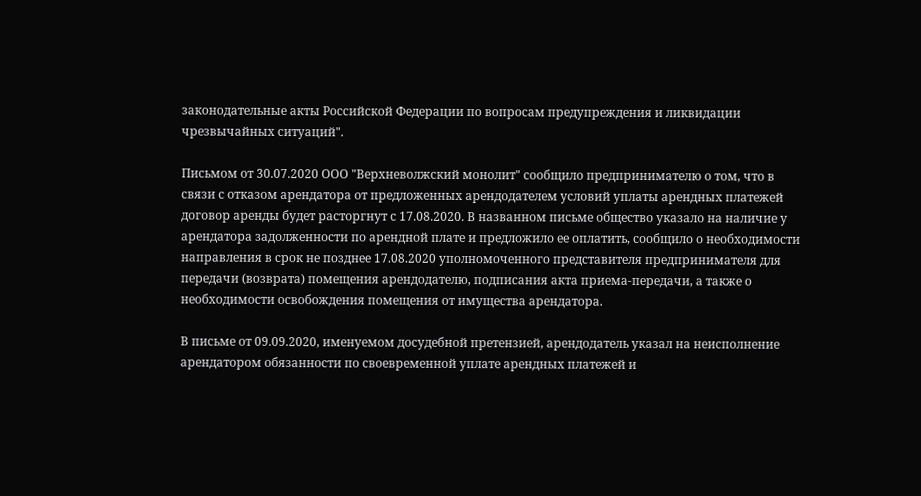законодательные акты Российской Федерации по вопросам предупреждения и ликвидации чрезвычайных ситуаций".

Письмом от 30.07.2020 ООО "Верхневолжский монолит" сообщило предпринимателю о том, что в связи с отказом арендатора от предложенных арендодателем условий уплаты арендных платежей договор аренды будет расторгнут с 17.08.2020. В названном письме общество указало на наличие у арендатора задолженности по арендной плате и предложило ее оплатить, сообщило о необходимости направления в срок не позднее 17.08.2020 уполномоченного представителя предпринимателя для передачи (возврата) помещения арендодателю, подписания акта приема-передачи, а также о необходимости освобождения помещения от имущества арендатора.

В письме от 09.09.2020, именуемом досудебной претензией, арендодатель указал на неисполнение арендатором обязанности по своевременной уплате арендных платежей и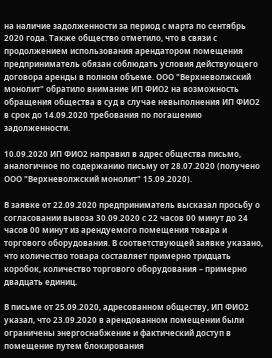на наличие задолженности за период с марта по сентябрь 2020 года. Также общество отметило, что в связи с продолжением использования арендатором помещения предприниматель обязан соблюдать условия действующего договора аренды в полном объеме. ООО "Верхневолжский монолит" обратило внимание ИП ФИО2 на возможность обращения общества в суд в случае невыполнения ИП ФИО2 в срок до 14.09.2020 требования по погашению задолженности.

10.09.2020 ИП ФИО2 направил в адрес общества письмо, аналогичное по содержанию письму от 28.07.2020 (получено ООО "Верхневолжский монолит" 15.09.2020).

В заявке от 22.09.2020 предприниматель высказал просьбу о согласовании вывоза 30.09.2020 с 22 часов 00 минут до 24 часов 00 минут из арендуемого помещения товара и торгового оборудования. В соответствующей заявке указано, что количество товара составляет примерно тридцать коробок, количество торгового оборудования – примерно двадцать единиц.

В письме от 25.09.2020, адресованном обществу, ИП ФИО2 указал, что 23.09.2020 в арендованном помещении были ограничены энергоснабжение и фактический доступ в помещение путем блокирования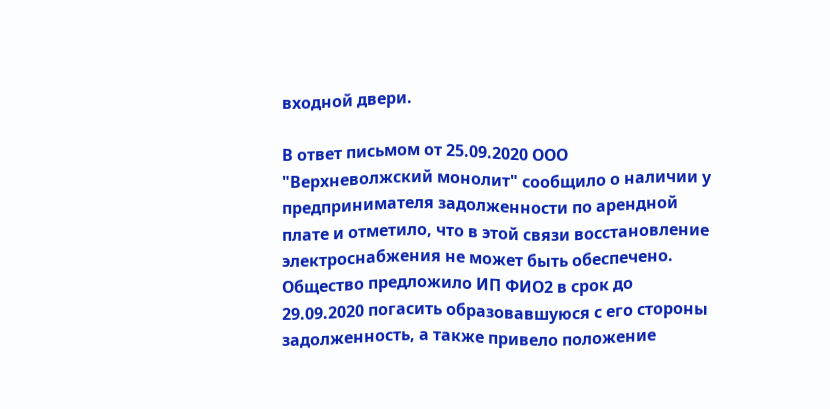входной двери.

В ответ письмом от 25.09.2020 ООО "Верхневолжский монолит" сообщило о наличии у предпринимателя задолженности по арендной плате и отметило, что в этой связи восстановление электроснабжения не может быть обеспечено. Общество предложило ИП ФИО2 в срок до 29.09.2020 погасить образовавшуюся с его стороны задолженность, а также привело положение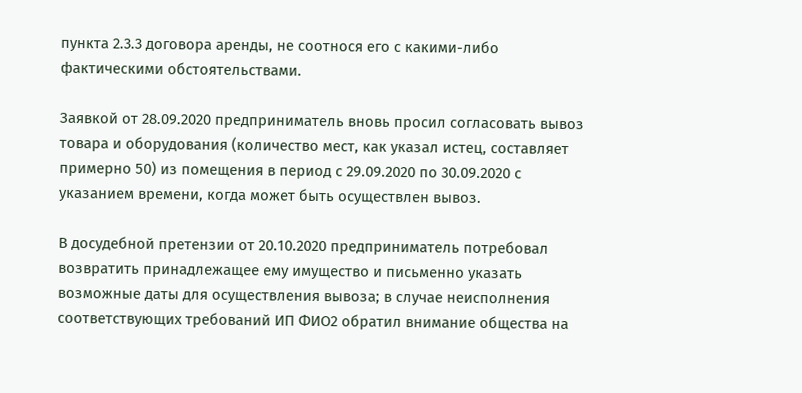пункта 2.3.3 договора аренды, не соотнося его с какими-либо фактическими обстоятельствами.

Заявкой от 28.09.2020 предприниматель вновь просил согласовать вывоз товара и оборудования (количество мест, как указал истец, составляет примерно 50) из помещения в период с 29.09.2020 по 30.09.2020 с указанием времени, когда может быть осуществлен вывоз.

В досудебной претензии от 20.10.2020 предприниматель потребовал возвратить принадлежащее ему имущество и письменно указать возможные даты для осуществления вывоза; в случае неисполнения соответствующих требований ИП ФИО2 обратил внимание общества на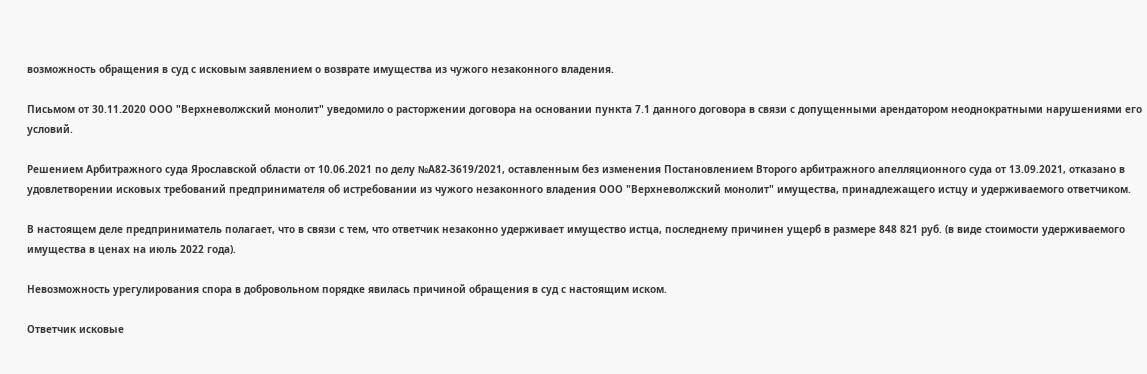возможность обращения в суд с исковым заявлением о возврате имущества из чужого незаконного владения.

Письмом от 30.11.2020 ООО "Верхневолжский монолит" уведомило о расторжении договора на основании пункта 7.1 данного договора в связи с допущенными арендатором неоднократными нарушениями его условий.

Решением Арбитражного суда Ярославской области от 10.06.2021 по делу №А82-3619/2021, оставленным без изменения Постановлением Второго арбитражного апелляционного суда от 13.09.2021, отказано в удовлетворении исковых требований предпринимателя об истребовании из чужого незаконного владения ООО "Верхневолжский монолит" имущества, принадлежащего истцу и удерживаемого ответчиком.

В настоящем деле предприниматель полагает, что в связи с тем, что ответчик незаконно удерживает имущество истца, последнему причинен ущерб в размере 848 821 руб. (в виде стоимости удерживаемого имущества в ценах на июль 2022 года).

Невозможность урегулирования спора в добровольном порядке явилась причиной обращения в суд с настоящим иском.

Ответчик исковые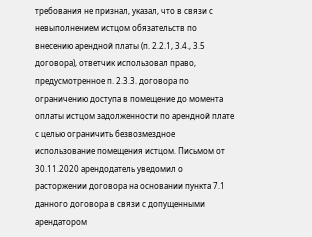требования не признал, указал, что в связи с невыполнением истцом обязательств по внесению арендной платы (п. 2.2.1, 3.4., 3.5 договора), ответчик использовал право, предусмотренное п. 2.3.3. договора по ограничению доступа в помещение до момента оплаты истцом задолженности по арендной плате с целью ограничить безвозмездное использование помещения истцом. Письмом от 30.11.2020 арендодатель уведомил о расторжении договора на основании пункта 7.1 данного договора в связи с допущенными арендатором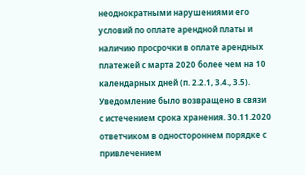неоднократными нарушениями его условий по оплате арендной платы и наличию просрочки в оплате арендных платежей с марта 2020 более чем на 10 календарных дней (п. 2.2.1, 3.4., 3.5). Уведомление было возвращено в связи с истечением срока хранения. 30.11.2020 ответчиком в одностороннем порядке с привлечением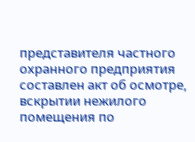представителя частного охранного предприятия составлен акт об осмотре, вскрытии нежилого помещения по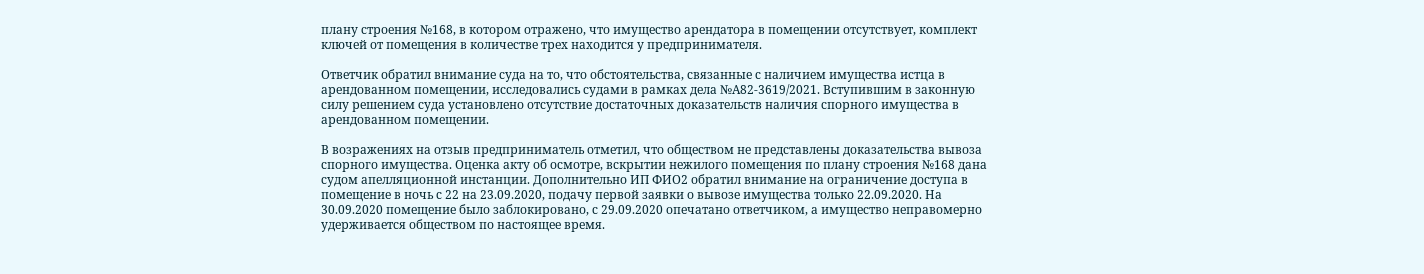плану строения №168, в котором отражено, что имущество арендатора в помещении отсутствует, комплект ключей от помещения в количестве трех находится у предпринимателя.

Ответчик обратил внимание суда на то, что обстоятельства, связанные с наличием имущества истца в арендованном помещении, исследовались судами в рамках дела №А82-3619/2021. Вступившим в законную силу решением суда установлено отсутствие достаточных доказательств наличия спорного имущества в арендованном помещении.

В возражениях на отзыв предприниматель отметил, что обществом не представлены доказательства вывоза спорного имущества. Оценка акту об осмотре, вскрытии нежилого помещения по плану строения №168 дана судом апелляционной инстанции. Дополнительно ИП ФИО2 обратил внимание на ограничение доступа в помещение в ночь с 22 на 23.09.2020, подачу первой заявки о вывозе имущества только 22.09.2020. На 30.09.2020 помещение было заблокировано, с 29.09.2020 опечатано ответчиком, а имущество неправомерно удерживается обществом по настоящее время.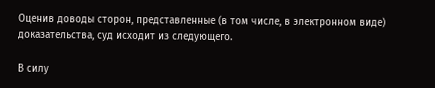Оценив доводы сторон, представленные (в том числе, в электронном виде) доказательства, суд исходит из следующего.

В силу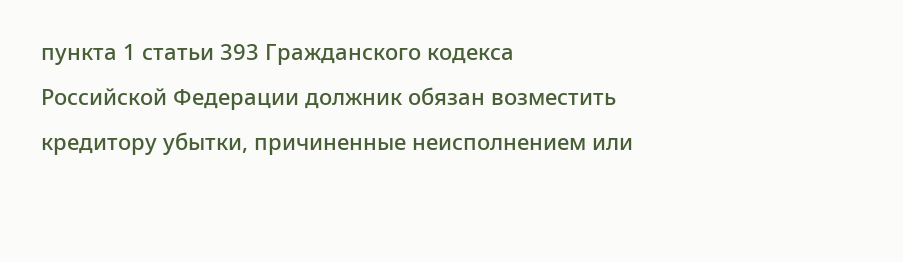пункта 1 статьи 393 Гражданского кодекса Российской Федерации должник обязан возместить кредитору убытки, причиненные неисполнением или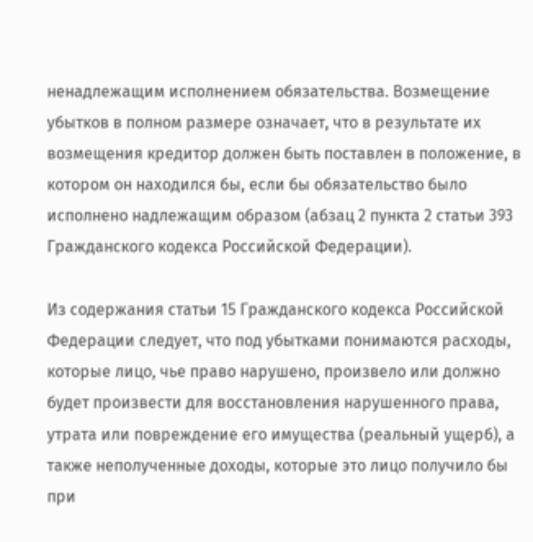ненадлежащим исполнением обязательства. Возмещение убытков в полном размере означает, что в результате их возмещения кредитор должен быть поставлен в положение, в котором он находился бы, если бы обязательство было исполнено надлежащим образом (абзац 2 пункта 2 статьи 393 Гражданского кодекса Российской Федерации).

Из содержания статьи 15 Гражданского кодекса Российской Федерации следует, что под убытками понимаются расходы, которые лицо, чье право нарушено, произвело или должно будет произвести для восстановления нарушенного права, утрата или повреждение его имущества (реальный ущерб), а также неполученные доходы, которые это лицо получило бы при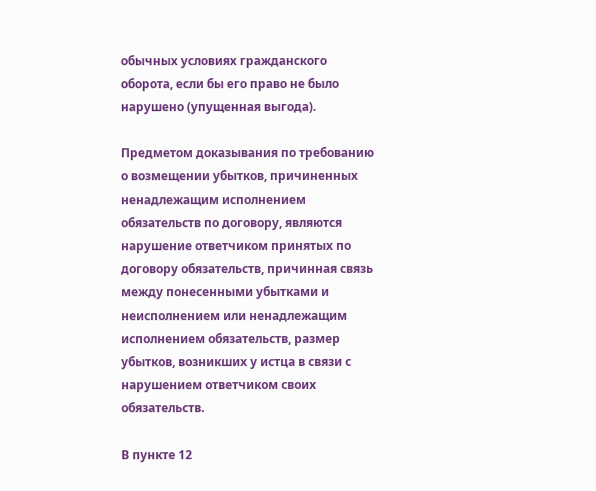обычных условиях гражданского оборота, если бы его право не было нарушено (упущенная выгода).

Предметом доказывания по требованию о возмещении убытков, причиненных ненадлежащим исполнением обязательств по договору, являются нарушение ответчиком принятых по договору обязательств, причинная связь между понесенными убытками и неисполнением или ненадлежащим исполнением обязательств, размер убытков, возникших у истца в связи с нарушением ответчиком своих обязательств.

В пункте 12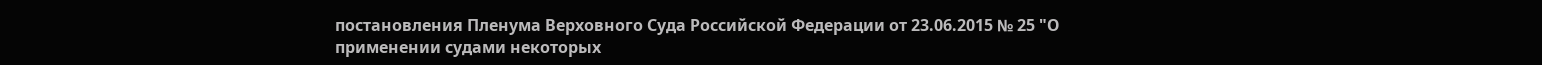постановления Пленума Верховного Суда Российской Федерации от 23.06.2015 № 25 "О применении судами некоторых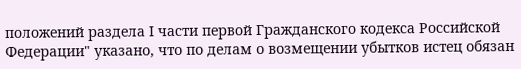положений раздела I части первой Гражданского кодекса Российской Федерации" указано, что по делам о возмещении убытков истец обязан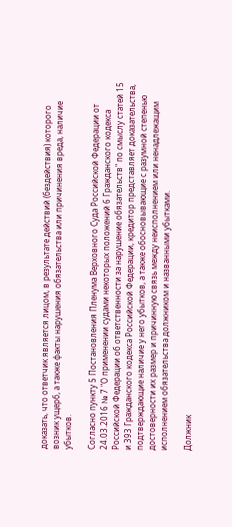доказать, что ответчик является лицом, в результате действий (бездействия) которого возник ущерб, а также факты нарушения обязательства или причинения вреда, наличие убытков.

Согласно пункту 5 Постановления Пленума Верховного Суда Российской Федерации от 24.03.2016 № 7 "О применении судами некоторых положений 6 Гражданского кодекса Российской Федерации об ответственности за нарушение обязательств" по смыслу статей 15 и 393 Гражданского кодекса Российской Федерации, кредитор представляет доказательства, подтверждающие наличие у него убытков, а также обосновывающие с разумной степенью достоверности их размер и причинную связь между неисполнением или ненадлежащим исполнением обязательства должником и названными убытками.

Должник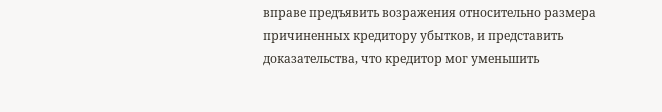вправе предъявить возражения относительно размера причиненных кредитору убытков, и представить доказательства, что кредитор мог уменьшить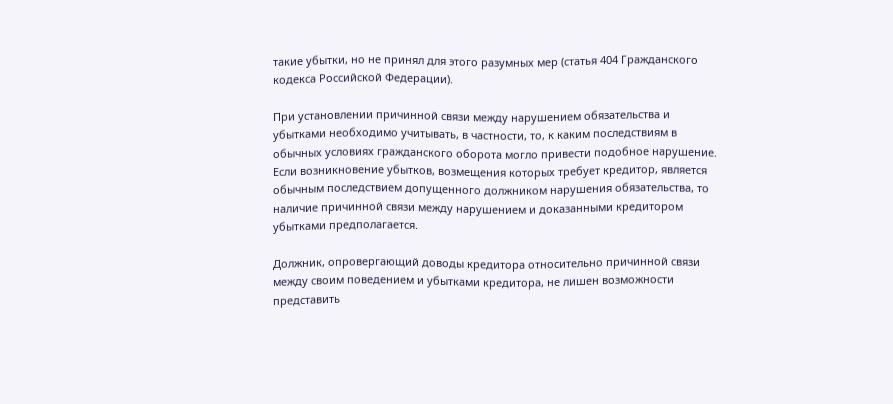такие убытки, но не принял для этого разумных мер (статья 404 Гражданского кодекса Российской Федерации).

При установлении причинной связи между нарушением обязательства и убытками необходимо учитывать, в частности, то, к каким последствиям в обычных условиях гражданского оборота могло привести подобное нарушение. Если возникновение убытков, возмещения которых требует кредитор, является обычным последствием допущенного должником нарушения обязательства, то наличие причинной связи между нарушением и доказанными кредитором убытками предполагается.

Должник, опровергающий доводы кредитора относительно причинной связи между своим поведением и убытками кредитора, не лишен возможности представить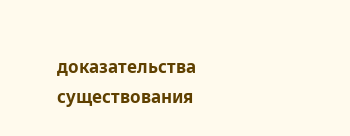доказательства существования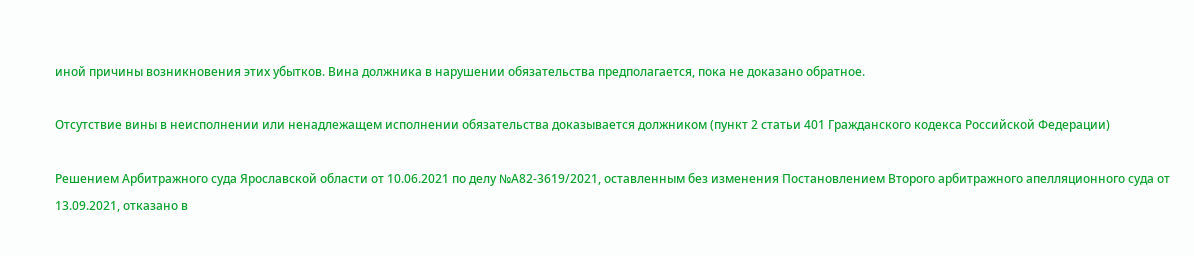иной причины возникновения этих убытков. Вина должника в нарушении обязательства предполагается, пока не доказано обратное.

Отсутствие вины в неисполнении или ненадлежащем исполнении обязательства доказывается должником (пункт 2 статьи 401 Гражданского кодекса Российской Федерации)

Решением Арбитражного суда Ярославской области от 10.06.2021 по делу №А82-3619/2021, оставленным без изменения Постановлением Второго арбитражного апелляционного суда от 13.09.2021, отказано в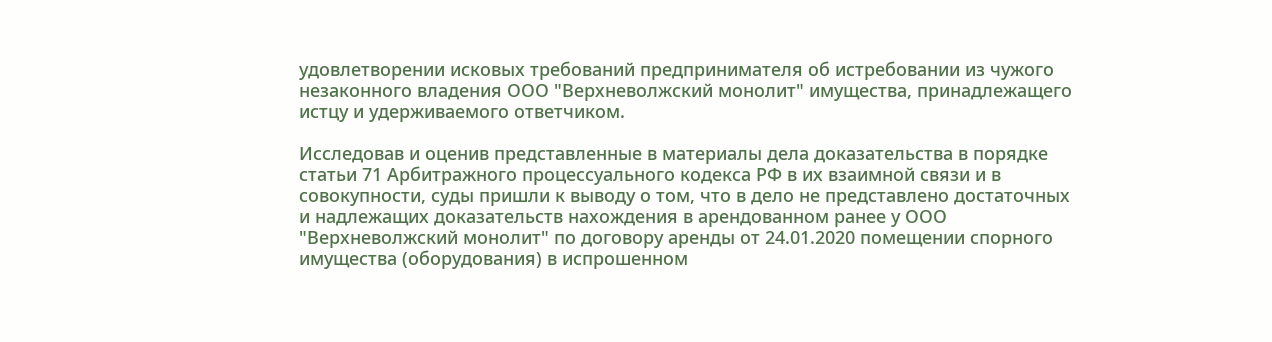удовлетворении исковых требований предпринимателя об истребовании из чужого незаконного владения ООО "Верхневолжский монолит" имущества, принадлежащего истцу и удерживаемого ответчиком.

Исследовав и оценив представленные в материалы дела доказательства в порядке статьи 71 Арбитражного процессуального кодекса РФ в их взаимной связи и в совокупности, суды пришли к выводу о том, что в дело не представлено достаточных и надлежащих доказательств нахождения в арендованном ранее у ООО "Верхневолжский монолит" по договору аренды от 24.01.2020 помещении спорного имущества (оборудования) в испрошенном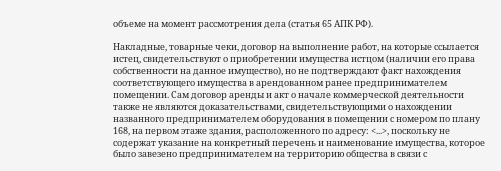объеме на момент рассмотрения дела (статья 65 АПК РФ).

Накладные, товарные чеки, договор на выполнение работ, на которые ссылается истец, свидетельствуют о приобретении имущества истцом (наличии его права собственности на данное имущество), но не подтверждают факт нахождения соответствующего имущества в арендованном ранее предпринимателем помещении. Сам договор аренды и акт о начале коммерческой деятельности также не являются доказательствами, свидетельствующими о нахождении названного предпринимателем оборудования в помещении с номером по плану 168, на первом этаже здания, расположенного по адресу: <...>, поскольку не содержат указание на конкретный перечень и наименование имущества, которое было завезено предпринимателем на территорию общества в связи с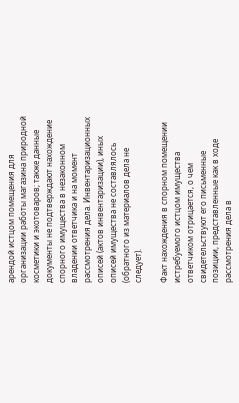арендой истцом помещения для организации работы магазина природной косметики и экотоваров; также данные документы не подтверждают нахождение спорного имущества в незаконном владении ответчика и на момент рассмотрения дела. Инвентаризационных описей (актов инвентаризации), иных описей имущества не составлялось (обратного из материалов дела не следует).

Факт нахождения в спорном помещении истребуемого истцом имущества ответчиком отрицается, о чем свидетельствуют его письменные позиции, представленные как в ходе рассмотрения дела в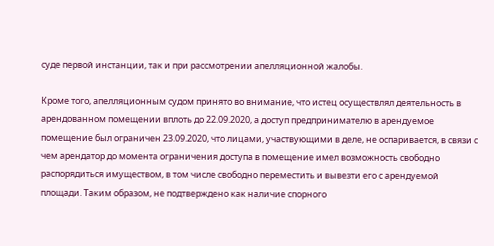суде первой инстанции, так и при рассмотрении апелляционной жалобы.

Кроме того, апелляционным судом принято во внимание, что истец осуществлял деятельность в арендованном помещении вплоть до 22.09.2020, а доступ предпринимателю в арендуемое помещение был ограничен 23.09.2020, что лицами, участвующими в деле, не оспаривается, в связи с чем арендатор до момента ограничения доступа в помещение имел возможность свободно распорядиться имуществом, в том числе свободно переместить и вывезти его с арендуемой площади. Таким образом, не подтверждено как наличие спорного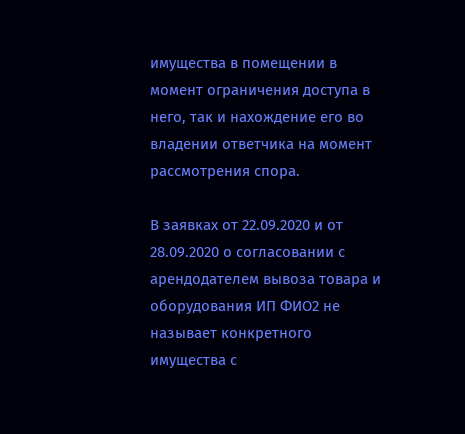имущества в помещении в момент ограничения доступа в него, так и нахождение его во владении ответчика на момент рассмотрения спора.

В заявках от 22.09.2020 и от 28.09.2020 о согласовании с арендодателем вывоза товара и оборудования ИП ФИО2 не называет конкретного имущества с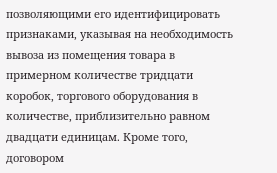позволяющими его идентифицировать признаками, указывая на необходимость вывоза из помещения товара в примерном количестве тридцати коробок, торгового оборудования в количестве, приблизительно равном двадцати единицам. Кроме того, договором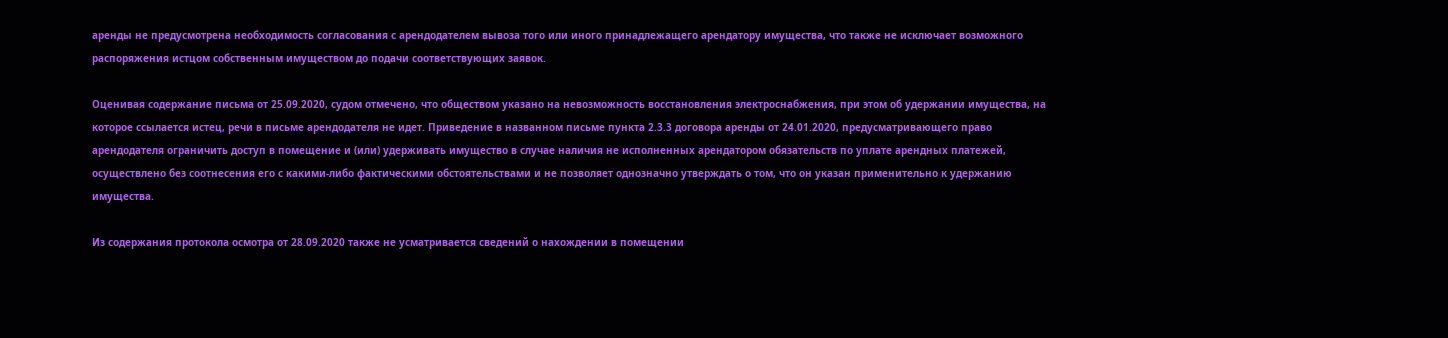аренды не предусмотрена необходимость согласования с арендодателем вывоза того или иного принадлежащего арендатору имущества, что также не исключает возможного распоряжения истцом собственным имуществом до подачи соответствующих заявок.

Оценивая содержание письма от 25.09.2020, судом отмечено, что обществом указано на невозможность восстановления электроснабжения, при этом об удержании имущества, на которое ссылается истец, речи в письме арендодателя не идет. Приведение в названном письме пункта 2.3.3 договора аренды от 24.01.2020, предусматривающего право арендодателя ограничить доступ в помещение и (или) удерживать имущество в случае наличия не исполненных арендатором обязательств по уплате арендных платежей, осуществлено без соотнесения его с какими-либо фактическими обстоятельствами и не позволяет однозначно утверждать о том, что он указан применительно к удержанию имущества.

Из содержания протокола осмотра от 28.09.2020 также не усматривается сведений о нахождении в помещении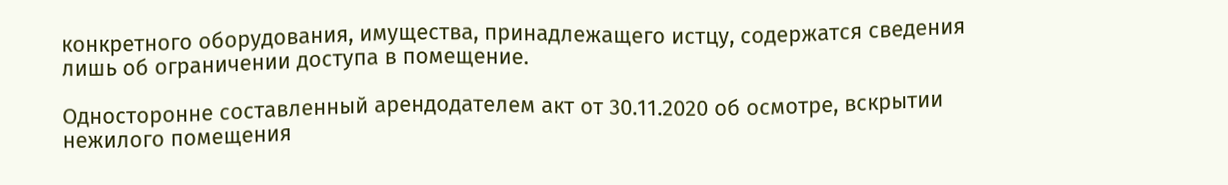конкретного оборудования, имущества, принадлежащего истцу, содержатся сведения лишь об ограничении доступа в помещение.

Односторонне составленный арендодателем акт от 30.11.2020 об осмотре, вскрытии нежилого помещения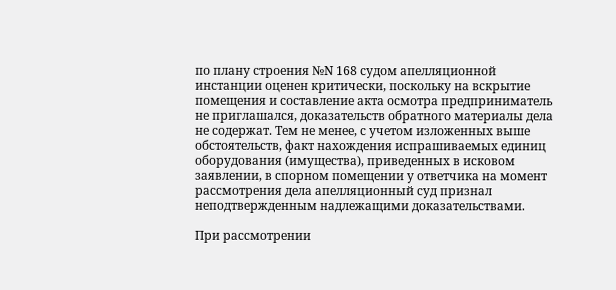по плану строения №N 168 судом апелляционной инстанции оценен критически, поскольку на вскрытие помещения и составление акта осмотра предприниматель не приглашался, доказательств обратного материалы дела не содержат. Тем не менее, с учетом изложенных выше обстоятельств, факт нахождения испрашиваемых единиц оборудования (имущества), приведенных в исковом заявлении, в спорном помещении у ответчика на момент рассмотрения дела апелляционный суд признал неподтвержденным надлежащими доказательствами.

При рассмотрении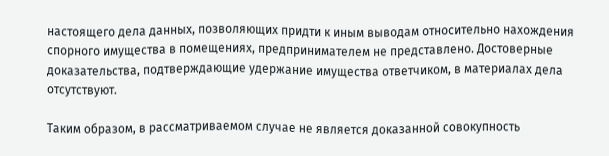настоящего дела данных, позволяющих придти к иным выводам относительно нахождения спорного имущества в помещениях, предпринимателем не представлено. Достоверные доказательства, подтверждающие удержание имущества ответчиком, в материалах дела отсутствуют.

Таким образом, в рассматриваемом случае не является доказанной совокупность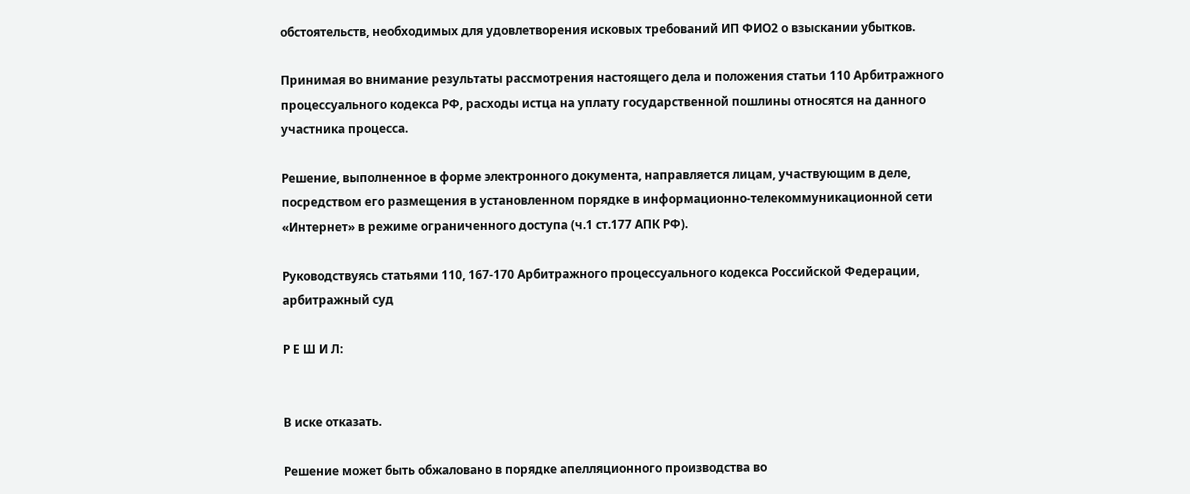обстоятельств, необходимых для удовлетворения исковых требований ИП ФИО2 о взыскании убытков.

Принимая во внимание результаты рассмотрения настоящего дела и положения статьи 110 Арбитражного процессуального кодекса РФ, расходы истца на уплату государственной пошлины относятся на данного участника процесса.

Решение, выполненное в форме электронного документа, направляется лицам, участвующим в деле, посредством его размещения в установленном порядке в информационно-телекоммуникационной сети «Интернет» в режиме ограниченного доступа (ч.1 ст.177 АПК РФ).

Руководствуясь статьями 110, 167-170 Арбитражного процессуального кодекса Российской Федерации, арбитражный суд

Р Е Ш И Л:


В иске отказать.

Решение может быть обжаловано в порядке апелляционного производства во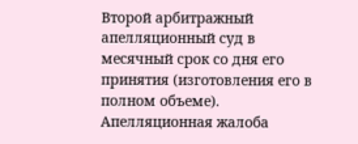Второй арбитражный апелляционный суд в месячный срок со дня его принятия (изготовления его в полном объеме). Апелляционная жалоба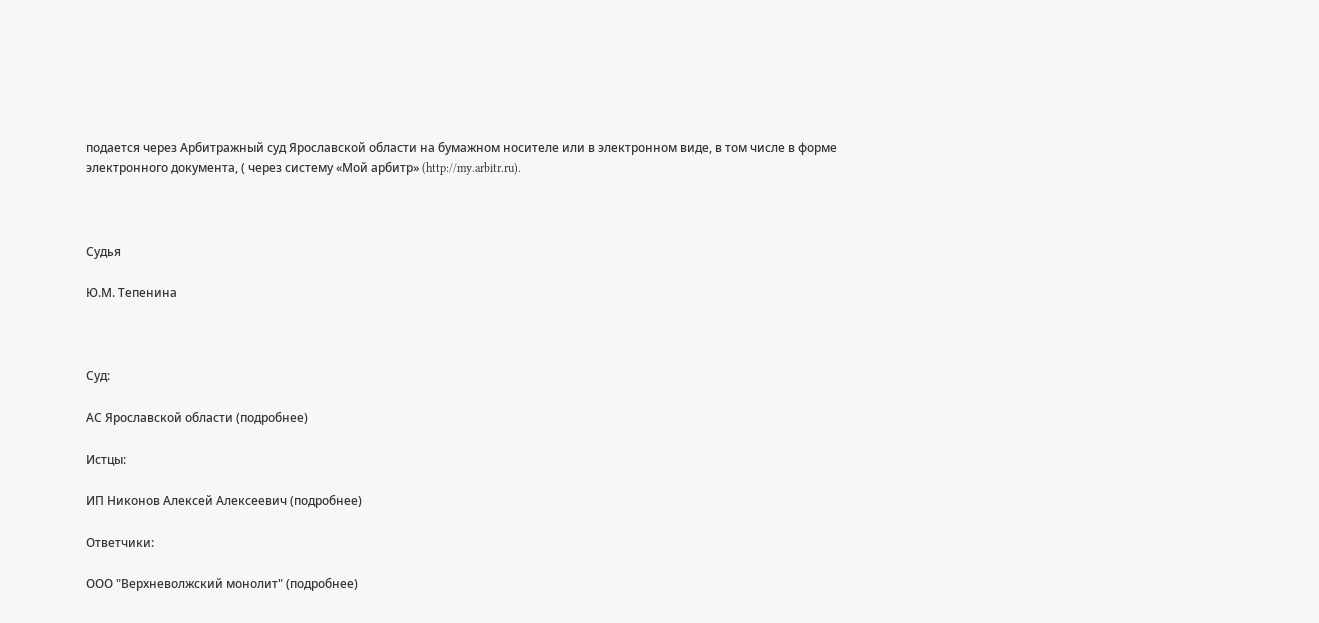подается через Арбитражный суд Ярославской области на бумажном носителе или в электронном виде, в том числе в форме электронного документа, ( через систему «Мой арбитр» (http://my.arbitr.ru).



Судья

Ю.М. Тепенина



Суд:

АС Ярославской области (подробнее)

Истцы:

ИП Никонов Алексей Алексеевич (подробнее)

Ответчики:

ООО "Верхневолжский монолит" (подробнее)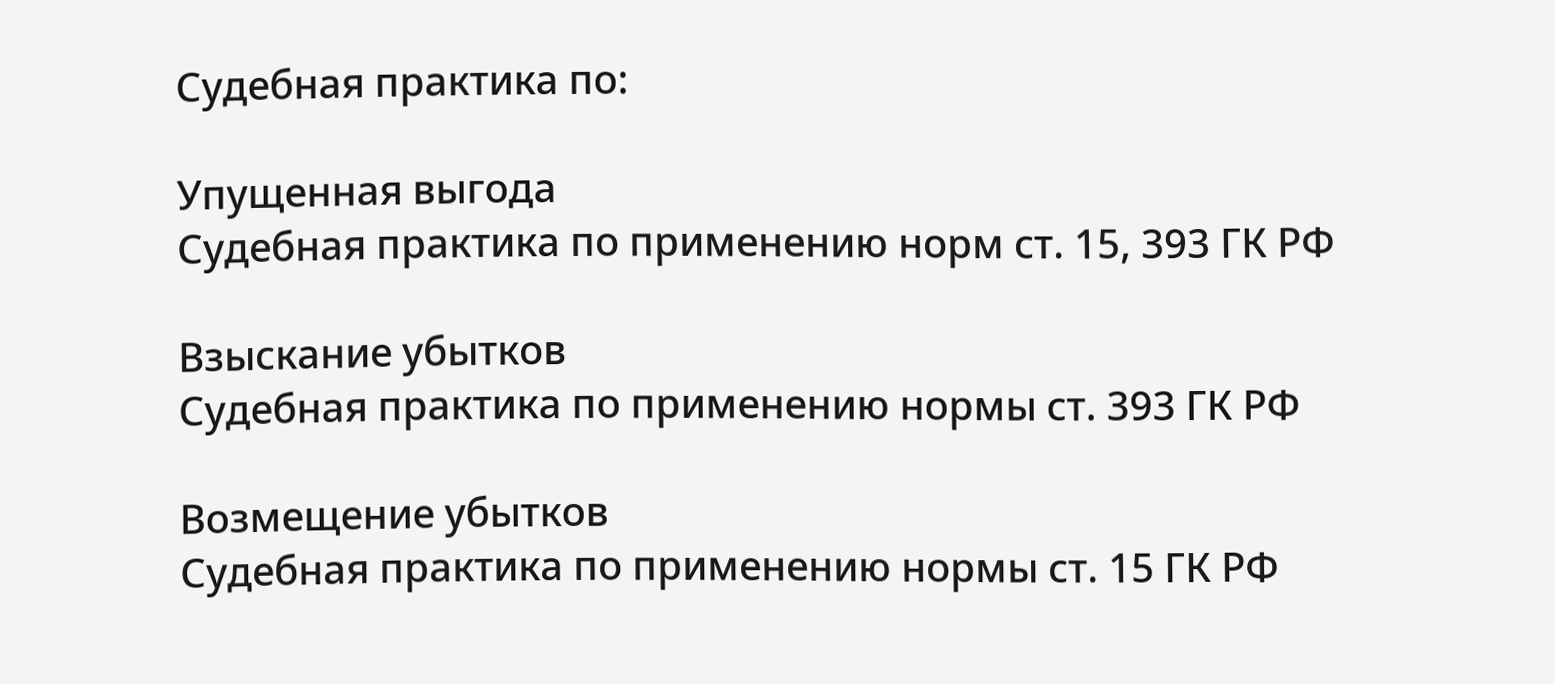Судебная практика по:

Упущенная выгода
Судебная практика по применению норм ст. 15, 393 ГК РФ

Взыскание убытков
Судебная практика по применению нормы ст. 393 ГК РФ

Возмещение убытков
Судебная практика по применению нормы ст. 15 ГК РФ